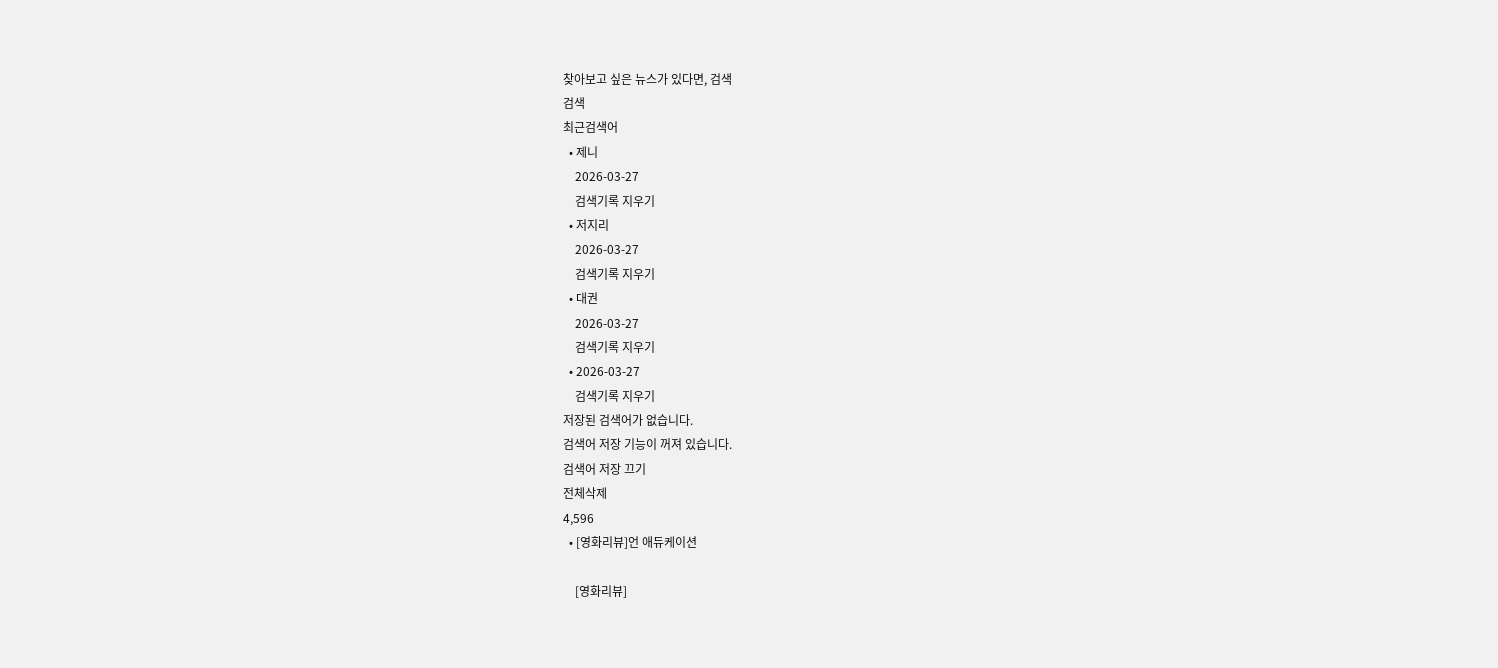찾아보고 싶은 뉴스가 있다면, 검색
검색
최근검색어
  • 제니
    2026-03-27
    검색기록 지우기
  • 저지리
    2026-03-27
    검색기록 지우기
  • 대권
    2026-03-27
    검색기록 지우기
  • 2026-03-27
    검색기록 지우기
저장된 검색어가 없습니다.
검색어 저장 기능이 꺼져 있습니다.
검색어 저장 끄기
전체삭제
4,596
  • [영화리뷰]언 애듀케이션

    [영화리뷰]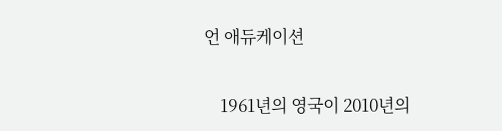언 애듀케이션

    1961년의 영국이 2010년의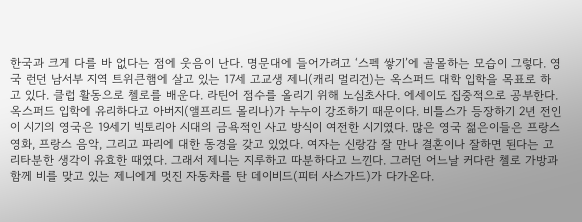한국과 크게 다를 바 없다는 점에 웃음이 난다. 명문대에 들어가려고 ‘스펙 쌓기’에 골몰하는 모습이 그렇다. 영국 런던 남서부 지역 트위큰햄에 살고 있는 17세 고교생 제니(캐리 멀리건)는 옥스퍼드 대학 입학을 목표로 하고 있다. 클럽 활동으로 첼로를 배운다. 라틴어 점수를 올리기 위해 노심초사다. 에세이도 집중적으로 공부한다. 옥스퍼드 입학에 유리하다고 아버지(앨프리드 몰리나)가 누누이 강조하기 때문이다. 비틀스가 등장하기 2년 전인 이 시기의 영국은 19세기 빅토리아 시대의 금욕적인 사고 방식이 여전한 시기였다. 많은 영국 젊은이들은 프랑스 영화, 프랑스 음악, 그리고 파리에 대한 동경을 갖고 있었다. 여자는 신랑감 잘 만나 결혼이나 잘하면 된다는 고리타분한 생각이 유효한 때였다. 그래서 제니는 지루하고 따분하다고 느낀다. 그러던 어느날 커다란 첼로 가방과 함께 비를 맞고 있는 제니에게 멋진 자동차를 탄 데이비드(피터 사스가드)가 다가온다.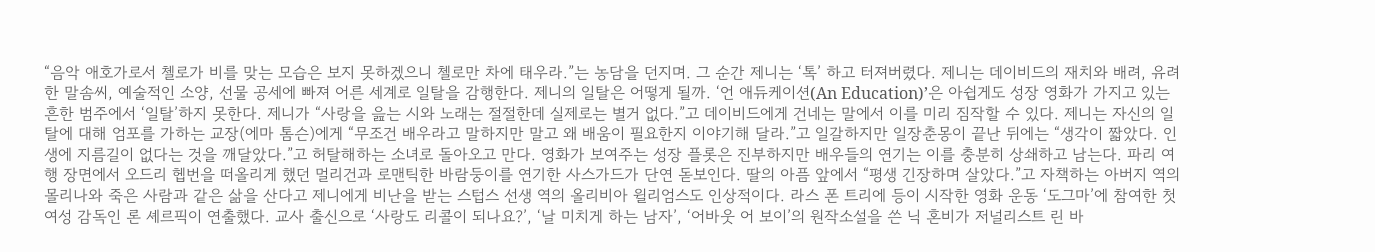“음악 애호가로서 첼로가 비를 맞는 모습은 보지 못하겠으니 첼로만 차에 태우라.”는 농담을 던지며. 그 순간 제니는 ‘톡’ 하고 터져버렸다. 제니는 데이비드의 재치와 배려, 유려한 말솜씨, 예술적인 소양, 선물 공세에 빠져 어른 세계로 일탈을 감행한다. 제니의 일탈은 어떻게 될까. ‘언 애듀케이션(An Education)’은 아쉽게도 성장 영화가 가지고 있는 흔한 범주에서 ‘일탈’하지 못한다. 제니가 “사랑을 읊는 시와 노래는 절절한데 실제로는 별거 없다.”고 데이비드에게 건네는 말에서 이를 미리 짐작할 수 있다. 제니는 자신의 일탈에 대해 엄포를 가하는 교장(에마 톰슨)에게 “무조건 배우라고 말하지만 말고 왜 배움이 필요한지 이야기해 달라.”고 일갈하지만 일장춘몽이 끝난 뒤에는 “생각이 짧았다. 인생에 지름길이 없다는 것을 깨달았다.”고 허탈해하는 소녀로 돌아오고 만다. 영화가 보여주는 성장 플롯은 진부하지만 배우들의 연기는 이를 충분히 상쇄하고 남는다. 파리 여행 장면에서 오드리 헵번을 떠올리게 했던 멀리건과 로맨틱한 바람둥이를 연기한 사스가드가 단연 돋보인다. 딸의 아픔 앞에서 “평생 긴장하며 살았다.”고 자책하는 아버지 역의 몰리나와 죽은 사람과 같은 삶을 산다고 제니에게 비난을 받는 스텁스 선생 역의 올리비아 윌리엄스도 인상적이다. 라스 폰 트리에 등이 시작한 영화 운동 ‘도그마’에 참여한 첫 여성 감독인 론 셰르픽이 연출했다. 교사 출신으로 ‘사랑도 리콜이 되나요?’, ‘날 미치게 하는 남자’, ‘어바웃 어 보이’의 원작소설을 쓴 닉 혼비가 저널리스트 린 바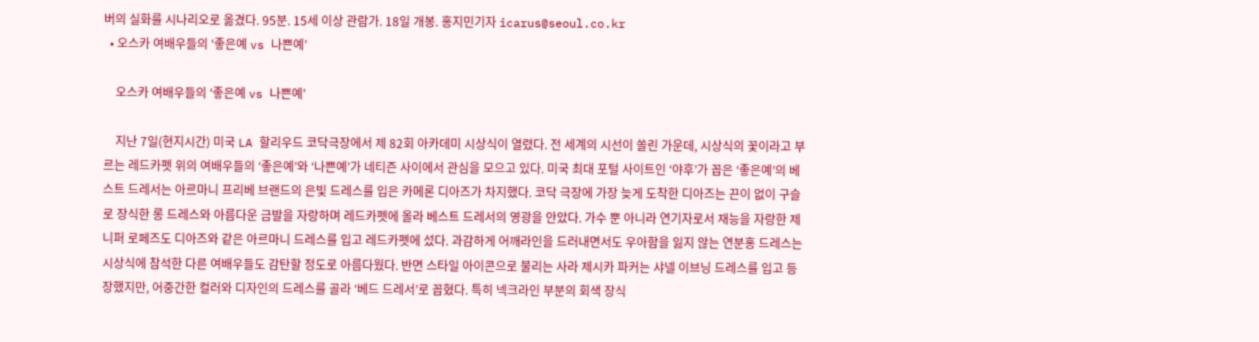버의 실화를 시나리오로 옮겼다. 95분. 15세 이상 관람가. 18일 개봉. 홍지민기자 icarus@seoul.co.kr
  • 오스카 여배우들의 ‘좋은예 vs 나쁜예’

    오스카 여배우들의 ‘좋은예 vs 나쁜예’

    지난 7일(현지시간) 미국 LA 할리우드 코닥극장에서 제 82회 아카데미 시상식이 열렸다. 전 세계의 시선이 쏠린 가운데, 시상식의 꽃이라고 부르는 레드카펫 위의 여배우들의 ‘좋은예’와 ‘나쁜예’가 네티즌 사이에서 관심을 모으고 있다. 미국 최대 포털 사이트인 ‘야후’가 꼽은 ‘좋은예’의 베스트 드레서는 아르마니 프리베 브랜드의 은빛 드레스를 입은 카메론 디아즈가 차지했다. 코닥 극장에 가장 늦게 도착한 디아즈는 끈이 없이 구슬로 장식한 롱 드레스와 아름다운 금발을 자랑하며 레드카펫에 올라 베스트 드레서의 영광을 안았다. 가수 뿐 아니라 연기자로서 재능을 자랑한 제니퍼 로페즈도 디아즈와 같은 아르마니 드레스를 입고 레드카펫에 섰다. 과감하게 어깨라인을 드러내면서도 우아함을 잃지 않는 연분홍 드레스는 시상식에 참석한 다른 여배우들도 감탄할 정도로 아름다웠다. 반면 스타일 아이콘으로 불리는 사라 제시카 파커는 샤넬 이브닝 드레스를 입고 등장했지만, 어중간한 컬러와 디자인의 드레스를 골라 ‘베드 드레서’로 꼽혔다. 특히 넥크라인 부분의 회색 장식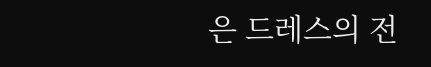은 드레스의 전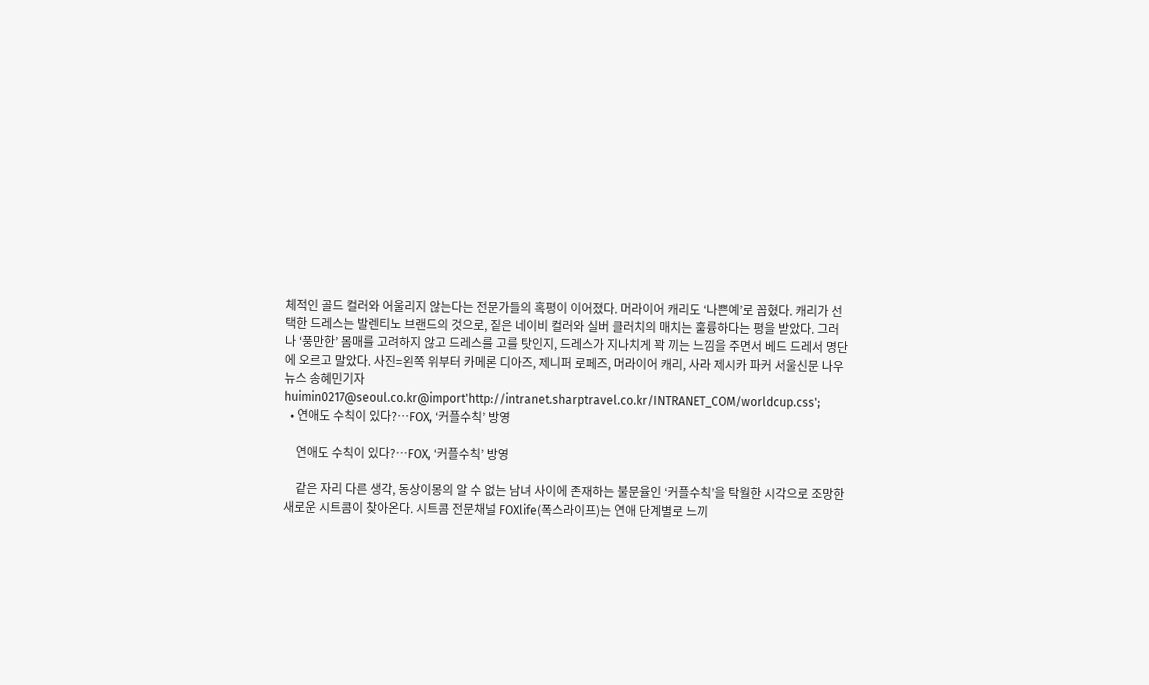체적인 골드 컬러와 어울리지 않는다는 전문가들의 혹평이 이어졌다. 머라이어 캐리도 ‘나쁜예’로 꼽혔다. 캐리가 선택한 드레스는 발렌티노 브랜드의 것으로, 짙은 네이비 컬러와 실버 클러치의 매치는 훌륭하다는 평을 받았다. 그러나 ‘풍만한’ 몸매를 고려하지 않고 드레스를 고를 탓인지, 드레스가 지나치게 꽉 끼는 느낌을 주면서 베드 드레서 명단에 오르고 말았다. 사진=왼쪽 위부터 카메론 디아즈, 제니퍼 로페즈, 머라이어 캐리, 사라 제시카 파커 서울신문 나우뉴스 송혜민기자 huimin0217@seoul.co.kr@import'http://intranet.sharptravel.co.kr/INTRANET_COM/worldcup.css';
  • 연애도 수칙이 있다?…FOX, ‘커플수칙’ 방영

    연애도 수칙이 있다?…FOX, ‘커플수칙’ 방영

    같은 자리 다른 생각, 동상이몽의 알 수 없는 남녀 사이에 존재하는 불문율인 ‘커플수칙’을 탁월한 시각으로 조망한 새로운 시트콤이 찾아온다. 시트콤 전문채널 FOXlife(폭스라이프)는 연애 단계별로 느끼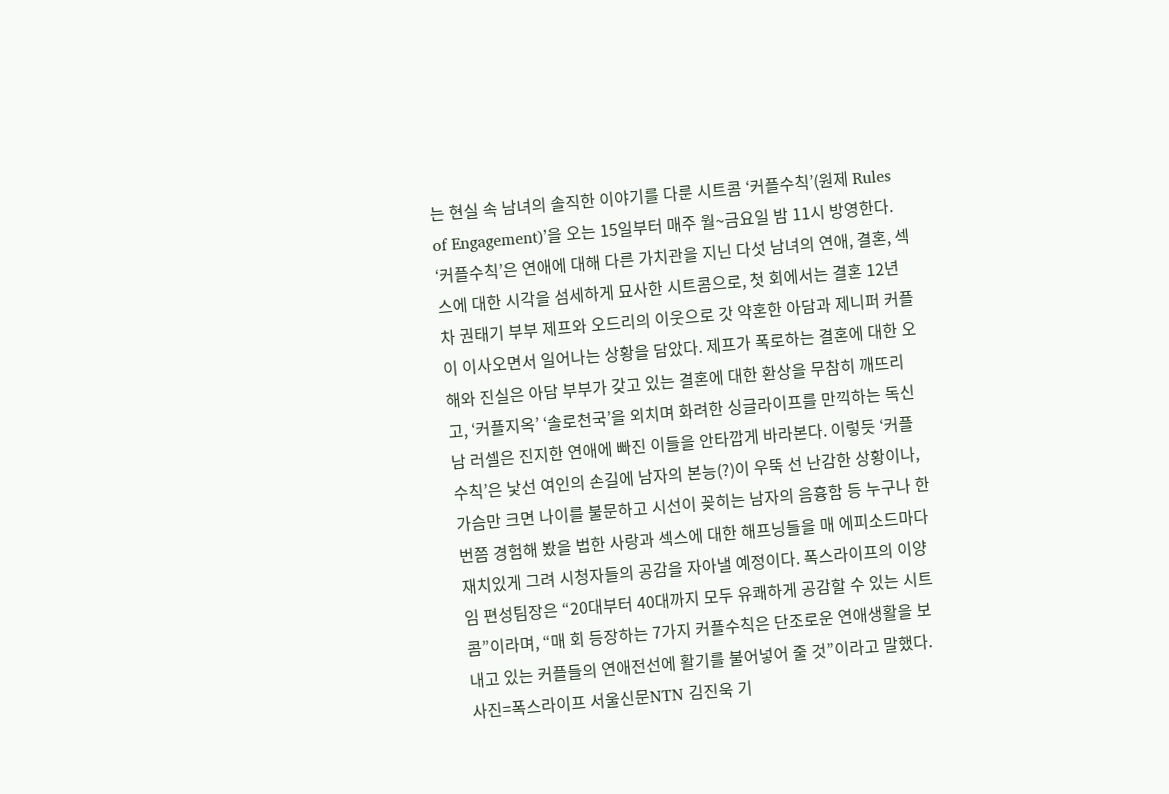는 현실 속 남녀의 솔직한 이야기를 다룬 시트콤 ‘커플수칙’(원제 Rules of Engagement)’을 오는 15일부터 매주 월~금요일 밤 11시 방영한다. ‘커플수칙’은 연애에 대해 다른 가치관을 지닌 다섯 남녀의 연애, 결혼, 섹스에 대한 시각을 섬세하게 묘사한 시트콤으로, 첫 회에서는 결혼 12년차 권태기 부부 제프와 오드리의 이웃으로 갓 약혼한 아담과 제니퍼 커플이 이사오면서 일어나는 상황을 담았다. 제프가 폭로하는 결혼에 대한 오해와 진실은 아담 부부가 갖고 있는 결혼에 대한 환상을 무참히 깨뜨리고, ‘커플지옥’ ‘솔로천국’을 외치며 화려한 싱글라이프를 만끽하는 독신남 러셀은 진지한 연애에 빠진 이들을 안타깝게 바라본다. 이렇듯 ‘커플수칙’은 낯선 여인의 손길에 남자의 본능(?)이 우뚝 선 난감한 상황이나, 가슴만 크면 나이를 불문하고 시선이 꽂히는 남자의 음흉함 등 누구나 한 번쯤 경험해 봤을 법한 사랑과 섹스에 대한 해프닝들을 매 에피소드마다 재치있게 그려 시청자들의 공감을 자아낼 예정이다. 폭스라이프의 이양임 편성팀장은 “20대부터 40대까지 모두 유쾌하게 공감할 수 있는 시트콤”이라며, “매 회 등장하는 7가지 커플수칙은 단조로운 연애생활을 보내고 있는 커플들의 연애전선에 활기를 불어넣어 줄 것”이라고 말했다. 사진=폭스라이프 서울신문NTN 김진욱 기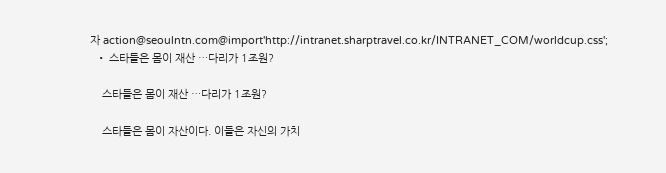자 action@seoulntn.com@import'http://intranet.sharptravel.co.kr/INTRANET_COM/worldcup.css';
  • 스타들은 몸이 재산 …다리가 1조원?

    스타들은 몸이 재산 …다리가 1조원?

    스타들은 몸이 자산이다. 이들은 자신의 가치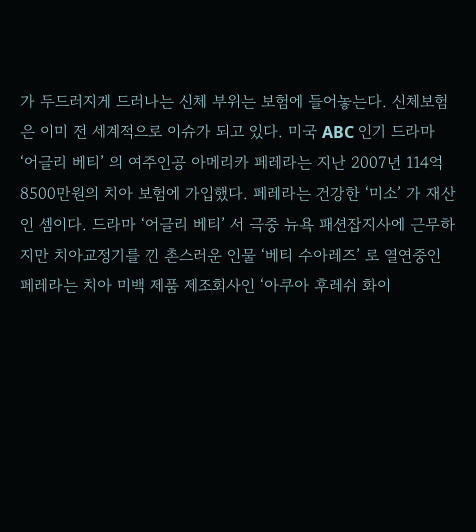가 두드러지게 드러나는 신체 부위는 보험에 들어놓는다. 신체보험은 이미 전 세계적으로 이슈가 되고 있다. 미국 ABC 인기 드라마 ‘어글리 베티’ 의 여주인공 아메리카 페레라는 지난 2007년 114억 8500만원의 치아 보험에 가입했다. 페레라는 건강한 ‘미소’ 가 재산인 셈이다. 드라마 ‘어글리 베티’ 서 극중 뉴욕 패션잡지사에 근무하지만 치아교정기를 낀 촌스러운 인물 ‘베티 수아레즈’ 로 열연중인 페레라는 치아 미백 제품 제조회사인 ‘아쿠아 후레쉬 화이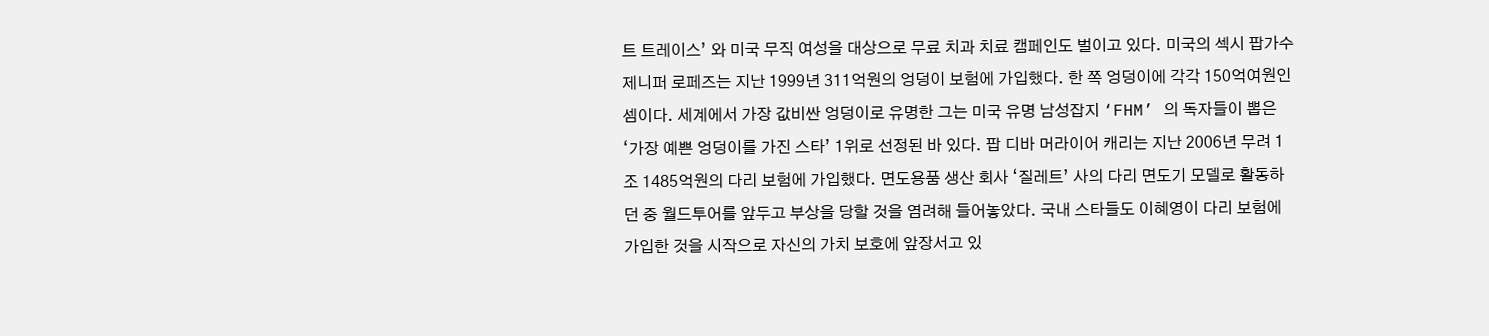트 트레이스’ 와 미국 무직 여성을 대상으로 무료 치과 치료 캠페인도 벌이고 있다. 미국의 섹시 팝가수 제니퍼 로페즈는 지난 1999년 311억원의 엉덩이 보험에 가입했다. 한 쪽 엉덩이에 각각 150억여원인 셈이다. 세계에서 가장 값비싼 엉덩이로 유명한 그는 미국 유명 남성잡지 ‘FHM’ 의 독자들이 뽑은 ‘가장 예쁜 엉덩이를 가진 스타’ 1위로 선정된 바 있다. 팝 디바 머라이어 캐리는 지난 2006년 무려 1조 1485억원의 다리 보험에 가입했다. 면도용품 생산 회사 ‘질레트’ 사의 다리 면도기 모델로 활동하던 중 월드투어를 앞두고 부상을 당할 것을 염려해 들어놓았다. 국내 스타들도 이혜영이 다리 보험에 가입한 것을 시작으로 자신의 가치 보호에 앞장서고 있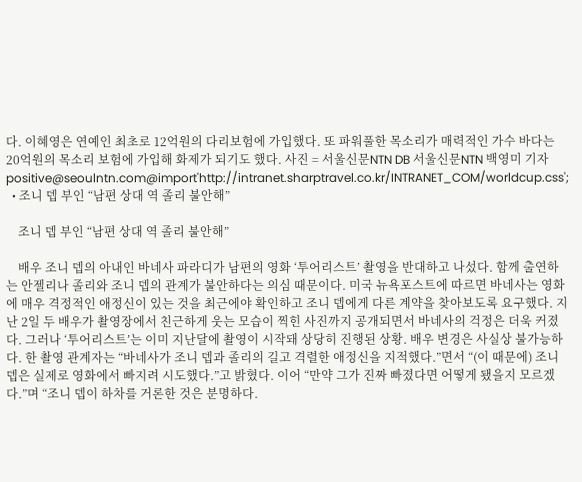다. 이혜영은 연예인 최초로 12억원의 다리보험에 가입했다. 또 파워풀한 목소리가 매력적인 가수 바다는 20억원의 목소리 보험에 가입해 화제가 되기도 했다. 사진 = 서울신문NTN DB 서울신문NTN 백영미 기자 positive@seoulntn.com@import'http://intranet.sharptravel.co.kr/INTRANET_COM/worldcup.css';
  • 조니 뎁 부인 “남편 상대 역 졸리 불안해”

    조니 뎁 부인 “남편 상대 역 졸리 불안해”

    배우 조니 뎁의 아내인 바네사 파라디가 남편의 영화 ‘투어리스트’ 촬영을 반대하고 나섰다. 함께 출연하는 안젤리나 졸리와 조니 뎁의 관계가 불안하다는 의심 때문이다. 미국 뉴욕포스트에 따르면 바네사는 영화에 매우 격정적인 애정신이 있는 것을 최근에야 확인하고 조니 뎁에게 다른 계약을 찾아보도록 요구했다. 지난 2일 두 배우가 촬영장에서 친근하게 웃는 모습이 찍힌 사진까지 공개되면서 바네사의 걱정은 더욱 커졌다. 그러나 ‘투어리스트’는 이미 지난달에 촬영이 시작돼 상당히 진행된 상황. 배우 변경은 사실상 불가능하다. 한 촬영 관계자는 “바네사가 조니 뎁과 졸리의 길고 격렬한 애정신을 지적했다.”면서 “(이 때문에) 조니 뎁은 실제로 영화에서 빠지려 시도했다.”고 밝혔다. 이어 “만약 그가 진짜 빠졌다면 어떻게 됐을지 모르겠다.”며 “조니 뎁이 하차를 거론한 것은 분명하다.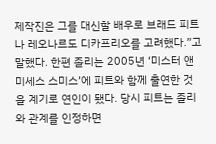제작진은 그를 대신할 배우로 브래드 피트나 레오나르도 디카프리오를 고려했다.”고 말했다. 한편 졸리는 2005년 ‘미스터 앤 미세스 스미스’에 피트와 함께 출연한 것을 계기로 연인이 됐다. 당시 피트는 졸리와 관계를 인정하면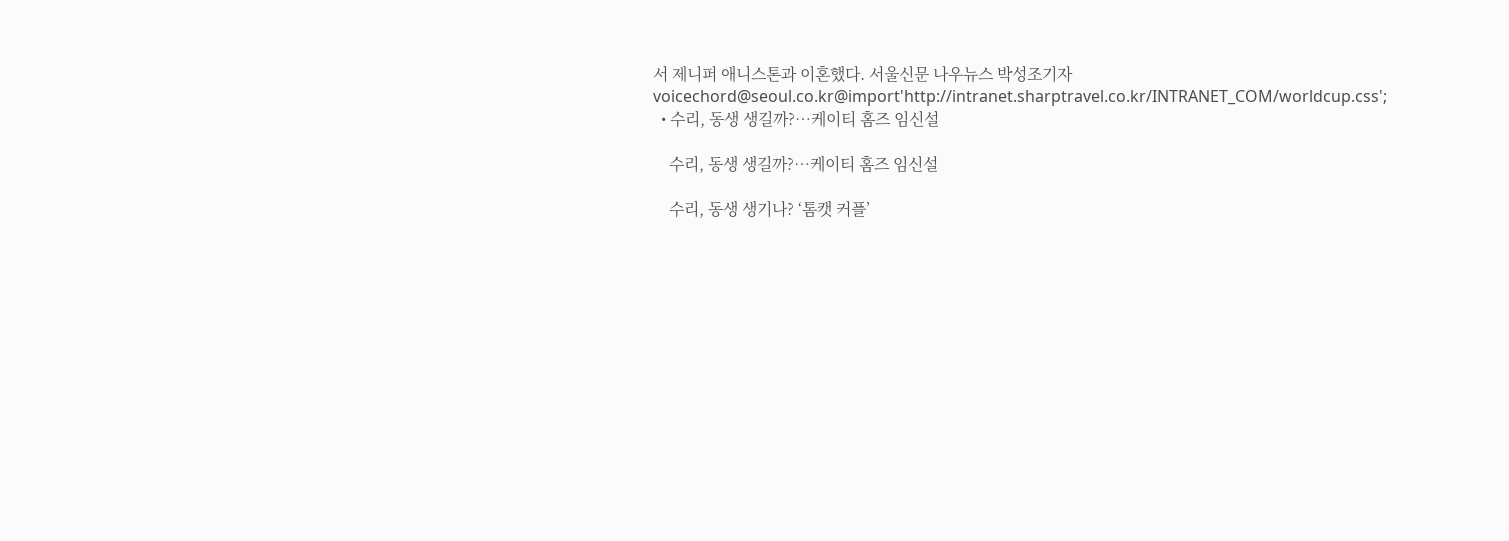서 제니퍼 애니스톤과 이혼했다. 서울신문 나우뉴스 박성조기자 voicechord@seoul.co.kr@import'http://intranet.sharptravel.co.kr/INTRANET_COM/worldcup.css';
  • 수리, 동생 생길까?…케이티 홈즈 임신설

    수리, 동생 생길까?…케이티 홈즈 임신설

    수리, 동생 생기나? ‘톰캣 커플’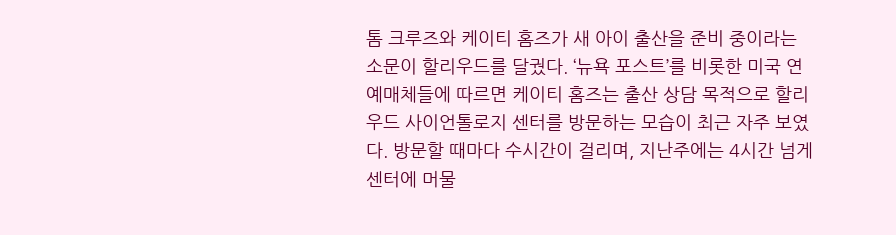톰 크루즈와 케이티 홈즈가 새 아이 출산을 준비 중이라는 소문이 할리우드를 달궜다. ‘뉴욕 포스트’를 비롯한 미국 연예매체들에 따르면 케이티 홈즈는 출산 상담 목적으로 할리우드 사이언톨로지 센터를 방문하는 모습이 최근 자주 보였다. 방문할 때마다 수시간이 걸리며, 지난주에는 4시간 넘게 센터에 머물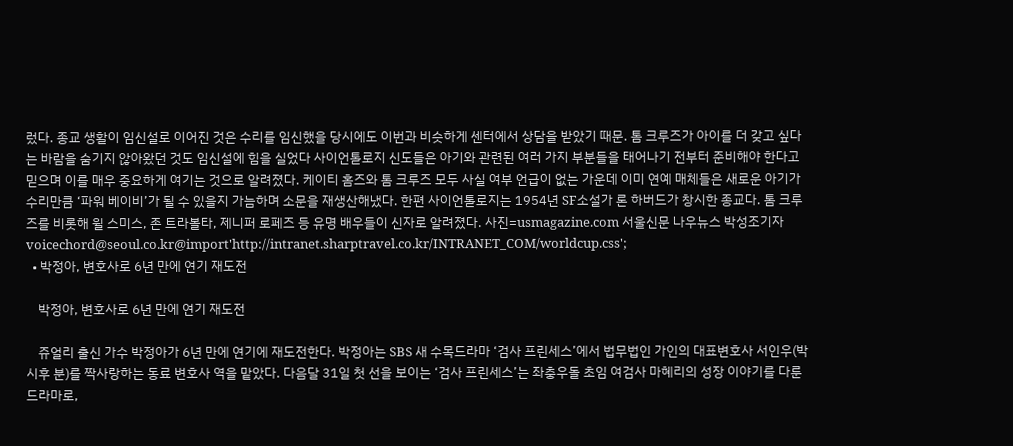렀다. 종교 생활이 임신설로 이어진 것은 수리를 임신했을 당시에도 이번과 비슷하게 센터에서 상담을 받았기 때문. 톰 크루즈가 아이를 더 갖고 싶다는 바람을 숨기지 않아왔던 것도 임신설에 힘을 실었다 사이언톨로지 신도들은 아기와 관련된 여러 가지 부분들을 태어나기 전부터 준비해야 한다고 믿으며 이를 매우 중요하게 여기는 것으로 알려졌다. 케이티 홈즈와 톰 크루즈 모두 사실 여부 언급이 없는 가운데 이미 연예 매체들은 새로운 아기가 수리만큼 ‘파워 베이비’가 될 수 있을지 가늠하며 소문을 재생산해냈다. 한편 사이언톨로지는 1954년 SF소설가 론 하버드가 창시한 종교다. 톰 크루즈를 비롯해 윌 스미스, 존 트라볼타, 제니퍼 로페즈 등 유명 배우들이 신자로 알려졌다. 사진=usmagazine.com 서울신문 나우뉴스 박성조기자 voicechord@seoul.co.kr@import'http://intranet.sharptravel.co.kr/INTRANET_COM/worldcup.css';
  • 박정아, 변호사로 6년 만에 연기 재도전

    박정아, 변호사로 6년 만에 연기 재도전

    쥬얼리 출신 가수 박정아가 6년 만에 연기에 재도전한다. 박정아는 SBS 새 수목드라마 ‘검사 프린세스’에서 법무법인 가인의 대표변호사 서인우(박시후 분)를 짝사랑하는 동료 변호사 역을 맡았다. 다음달 31일 첫 선을 보이는 ‘검사 프린세스’는 좌충우돌 초임 여검사 마혜리의 성장 이야기를 다룬 드라마로,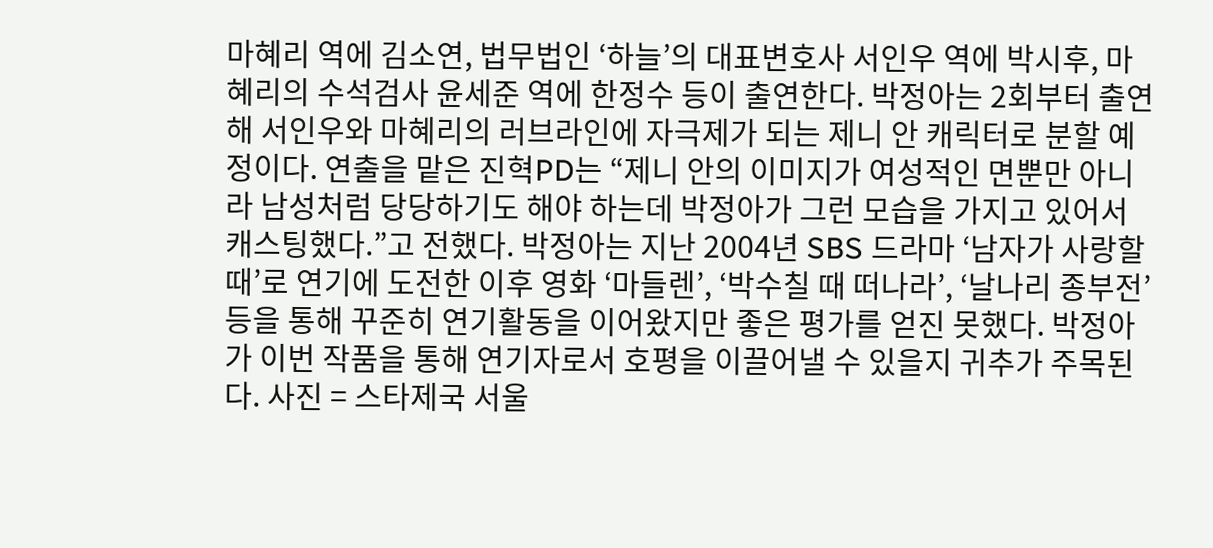마혜리 역에 김소연, 법무법인 ‘하늘’의 대표변호사 서인우 역에 박시후, 마혜리의 수석검사 윤세준 역에 한정수 등이 출연한다. 박정아는 2회부터 출연해 서인우와 마혜리의 러브라인에 자극제가 되는 제니 안 캐릭터로 분할 예정이다. 연출을 맡은 진혁PD는 “제니 안의 이미지가 여성적인 면뿐만 아니라 남성처럼 당당하기도 해야 하는데 박정아가 그런 모습을 가지고 있어서 캐스팅했다.”고 전했다. 박정아는 지난 2004년 SBS 드라마 ‘남자가 사랑할 때’로 연기에 도전한 이후 영화 ‘마들렌’, ‘박수칠 때 떠나라’, ‘날나리 종부전’ 등을 통해 꾸준히 연기활동을 이어왔지만 좋은 평가를 얻진 못했다. 박정아가 이번 작품을 통해 연기자로서 호평을 이끌어낼 수 있을지 귀추가 주목된다. 사진 = 스타제국 서울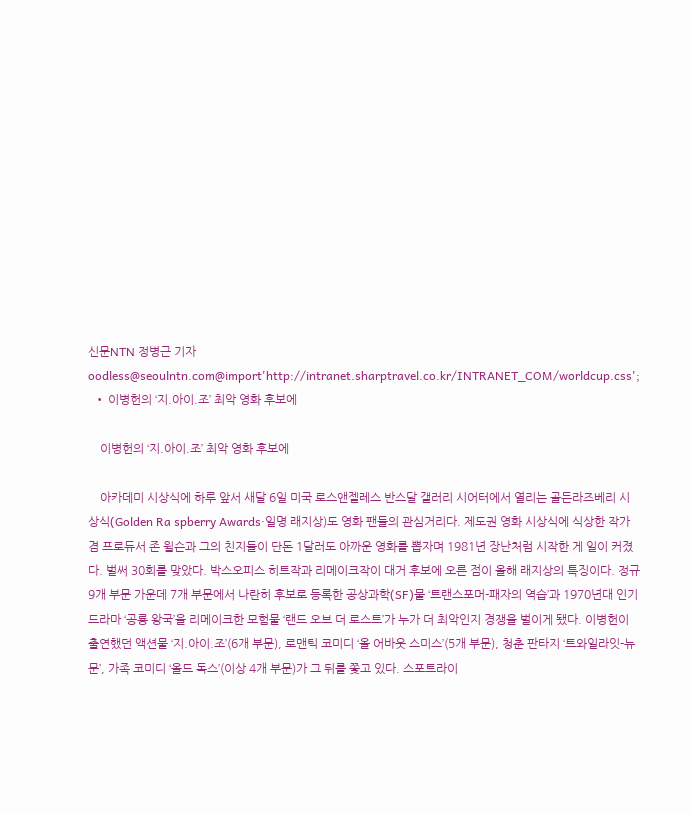신문NTN 정병근 기자 oodless@seoulntn.com@import'http://intranet.sharptravel.co.kr/INTRANET_COM/worldcup.css';
  • 이병헌의 ‘지.아이.조’ 최악 영화 후보에

    이병헌의 ‘지.아이.조’ 최악 영화 후보에

    아카데미 시상식에 하루 앞서 새달 6일 미국 로스앤젤레스 반스달 갤러리 시어터에서 열리는 골든라즈베리 시상식(Golden Ra spberry Awards·일명 래지상)도 영화 팬들의 관심거리다. 제도권 영화 시상식에 식상한 작가 겸 프로듀서 존 윌슨과 그의 친지들이 단돈 1달러도 아까운 영화를 뽑자며 1981년 장난처럼 시작한 게 일이 커졌다. 벌써 30회를 맞았다. 박스오피스 히트작과 리메이크작이 대거 후보에 오른 점이 올해 래지상의 특징이다. 정규 9개 부문 가운데 7개 부문에서 나란히 후보로 등록한 공상과학(SF)물 ‘트랜스포머-패자의 역습’과 1970년대 인기 드라마 ‘공룡 왕국’을 리메이크한 모험물 ‘랜드 오브 더 로스트’가 누가 더 최악인지 경쟁을 벌이게 됐다. 이병헌이 출연했던 액션물 ‘지.아이.조’(6개 부문), 로맨틱 코미디 ‘올 어바웃 스미스’(5개 부문), 청춘 판타지 ‘트와일라잇-뉴문’, 가족 코미디 ‘올드 독스’(이상 4개 부문)가 그 뒤를 쫓고 있다. 스포트라이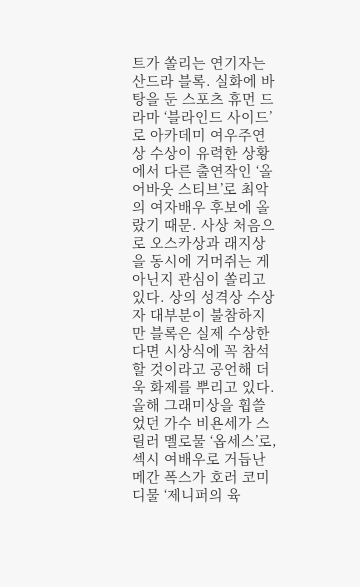트가 쏠리는 연기자는 산드라 블록. 실화에 바탕을 둔 스포츠 휴먼 드라마 ‘블라인드 사이드’로 아카데미 여우주연상 수상이 유력한 상황에서 다른 출연작인 ‘올 어바웃 스티브’로 최악의 여자배우 후보에 올랐기 때문. 사상 처음으로 오스카상과 래지상을 동시에 거머쥐는 게 아닌지 관심이 쏠리고 있다. 상의 성격상 수상자 대부분이 불참하지만 블록은 실제 수상한다면 시상식에 꼭 참석할 것이라고 공언해 더욱 화제를 뿌리고 있다. 올해 그래미상을 휩쓸었던 가수 비욘세가 스릴러 멜로물 ‘옵세스’로, 섹시 여배우로 거듭난 메간 폭스가 호러 코미디물 ‘제니퍼의 육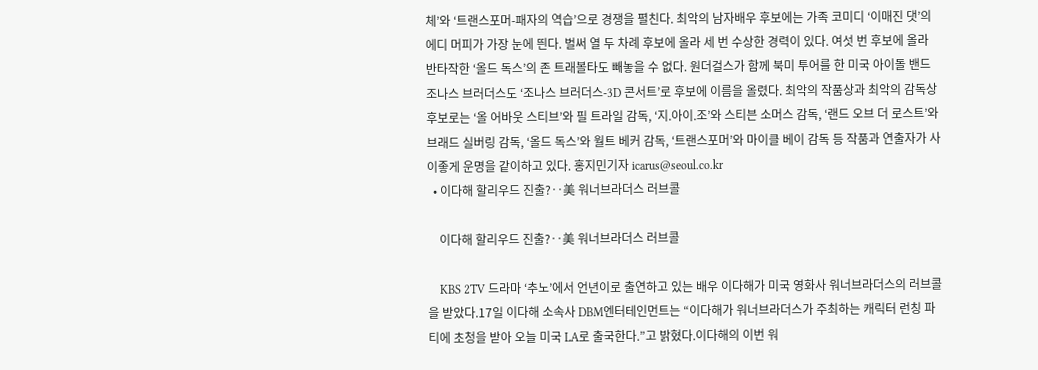체’와 ‘트랜스포머-패자의 역습’으로 경쟁을 펼친다. 최악의 남자배우 후보에는 가족 코미디 ‘이매진 댓’의 에디 머피가 가장 눈에 띈다. 벌써 열 두 차례 후보에 올라 세 번 수상한 경력이 있다. 여섯 번 후보에 올라 반타작한 ‘올드 독스’의 존 트래볼타도 빼놓을 수 없다. 원더걸스가 함께 북미 투어를 한 미국 아이돌 밴드 조나스 브러더스도 ‘조나스 브러더스-3D 콘서트’로 후보에 이름을 올렸다. 최악의 작품상과 최악의 감독상 후보로는 ‘올 어바웃 스티브’와 필 트라일 감독, ‘지.아이.조’와 스티븐 소머스 감독, ‘랜드 오브 더 로스트’와 브래드 실버링 감독, ‘올드 독스’와 월트 베커 감독, ‘트랜스포머’와 마이클 베이 감독 등 작품과 연출자가 사이좋게 운명을 같이하고 있다. 홍지민기자 icarus@seoul.co.kr
  • 이다해 할리우드 진출?‥美 워너브라더스 러브콜

    이다해 할리우드 진출?‥美 워너브라더스 러브콜

    KBS 2TV 드라마 ‘추노’에서 언년이로 출연하고 있는 배우 이다해가 미국 영화사 워너브라더스의 러브콜을 받았다.17일 이다해 소속사 DBM엔터테인먼트는 “이다해가 워너브라더스가 주최하는 캐릭터 런칭 파티에 초청을 받아 오늘 미국 LA로 출국한다.”고 밝혔다.이다해의 이번 워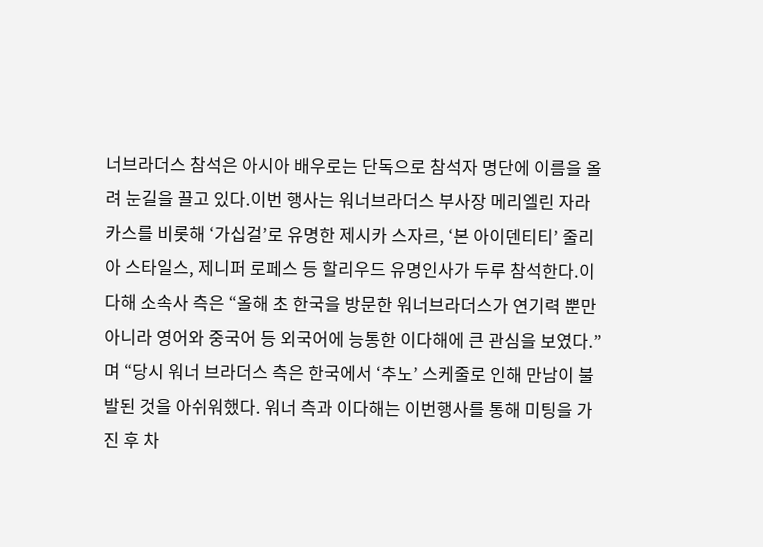너브라더스 참석은 아시아 배우로는 단독으로 참석자 명단에 이름을 올려 눈길을 끌고 있다.이번 행사는 워너브라더스 부사장 메리엘린 자라카스를 비롯해 ‘가십걸’로 유명한 제시카 스자르, ‘본 아이덴티티’ 줄리아 스타일스, 제니퍼 로페스 등 할리우드 유명인사가 두루 참석한다.이다해 소속사 측은 “올해 초 한국을 방문한 워너브라더스가 연기력 뿐만 아니라 영어와 중국어 등 외국어에 능통한 이다해에 큰 관심을 보였다.”며 “당시 워너 브라더스 측은 한국에서 ‘추노’ 스케줄로 인해 만남이 불발된 것을 아쉬워했다. 워너 측과 이다해는 이번행사를 통해 미팅을 가진 후 차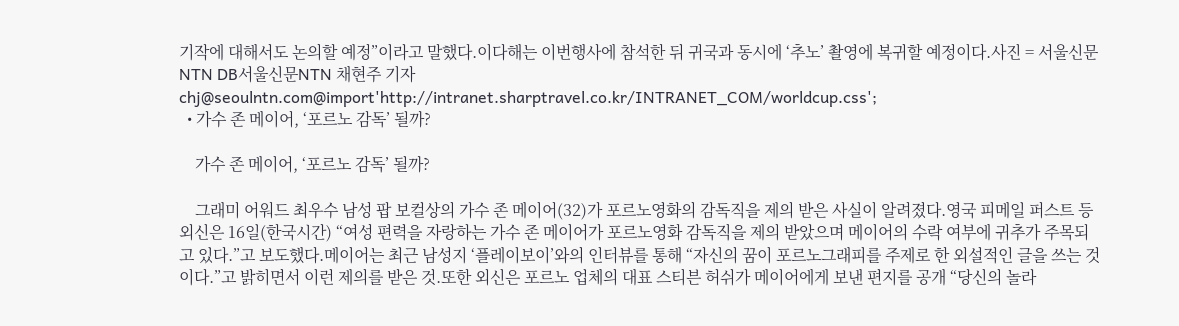기작에 대해서도 논의할 예정”이라고 말했다.이다해는 이번행사에 참석한 뒤 귀국과 동시에 ‘추노’ 촬영에 복귀할 예정이다.사진 = 서울신문NTN DB서울신문NTN 채현주 기자 chj@seoulntn.com@import'http://intranet.sharptravel.co.kr/INTRANET_COM/worldcup.css';
  • 가수 존 메이어, ‘포르노 감독’ 될까?

    가수 존 메이어, ‘포르노 감독’ 될까?

    그래미 어워드 최우수 남성 팝 보컬상의 가수 존 메이어(32)가 포르노영화의 감독직을 제의 받은 사실이 알려졌다.영국 피메일 퍼스트 등 외신은 16일(한국시간) “여성 편력을 자랑하는 가수 존 메이어가 포르노영화 감독직을 제의 받았으며 메이어의 수락 여부에 귀추가 주목되고 있다.”고 보도했다.메이어는 최근 남성지 ‘플레이보이’와의 인터뷰를 통해 “자신의 꿈이 포르노그래피를 주제로 한 외설적인 글을 쓰는 것이다.”고 밝히면서 이런 제의를 받은 것.또한 외신은 포르노 업체의 대표 스티븐 허쉬가 메이어에게 보낸 편지를 공개 “당신의 놀라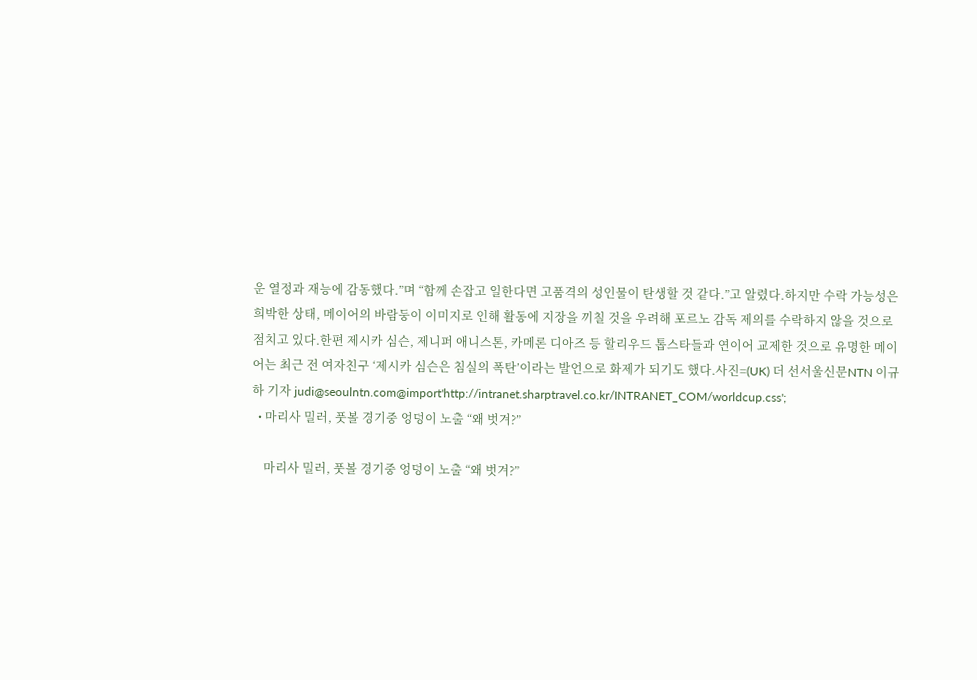운 열정과 재능에 감동했다.”며 “함께 손잡고 일한다면 고품격의 성인물이 탄생할 것 같다.”고 알렸다.하지만 수락 가능성은 희박한 상태, 메이어의 바람둥이 이미지로 인해 활동에 지장을 끼칠 것을 우려해 포르노 감독 제의를 수락하지 않을 것으로 점치고 있다.한편 제시카 심슨, 제니퍼 애니스톤, 카메론 디아즈 등 할리우드 톱스타들과 연이어 교제한 것으로 유명한 메이어는 최근 전 여자친구 ‘제시카 심슨은 침실의 폭탄’이라는 발언으로 화제가 되기도 했다.사진=(UK) 더 선서울신문NTN 이규하 기자 judi@seoulntn.com@import'http://intranet.sharptravel.co.kr/INTRANET_COM/worldcup.css';
  • 마리사 밀러, 풋볼 경기중 엉덩이 노출 “왜 벗겨?”

    마리사 밀러, 풋볼 경기중 엉덩이 노출 “왜 벗겨?”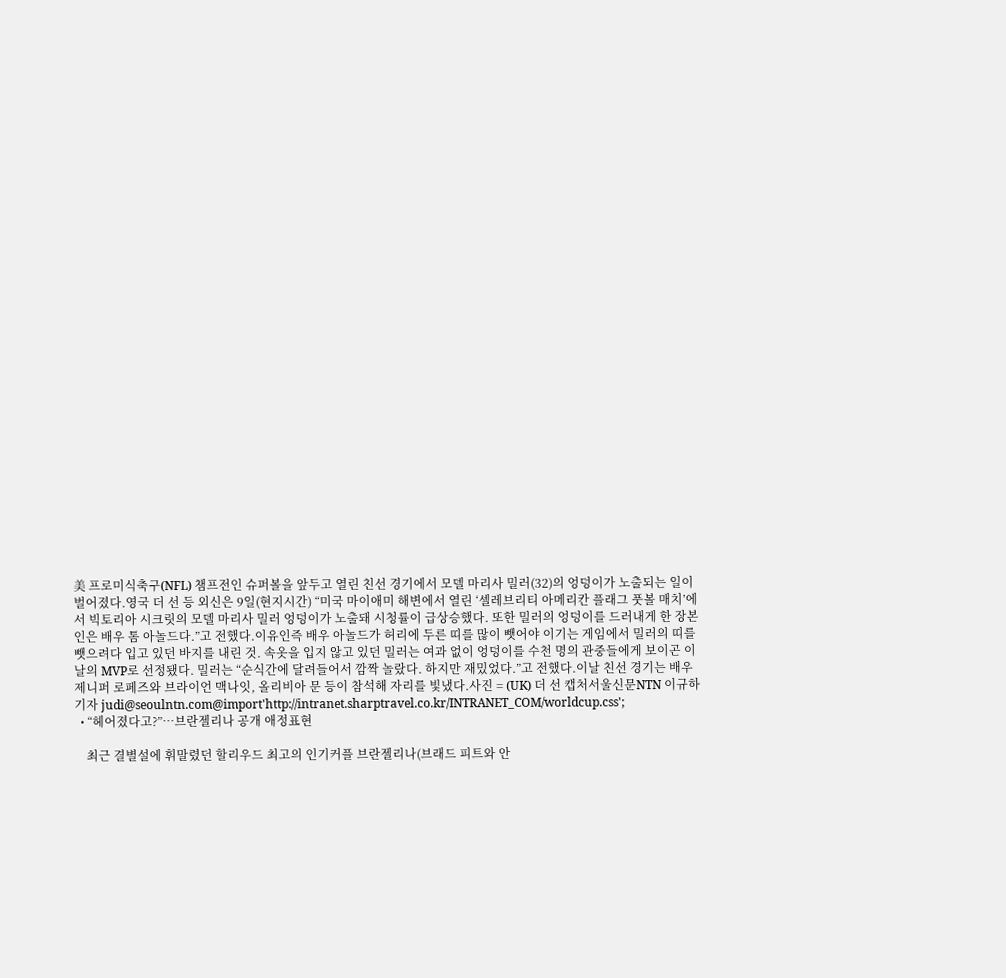美 프로미식축구(NFL) 챔프전인 슈퍼볼을 앞두고 열린 친선 경기에서 모델 마리사 밀러(32)의 엉덩이가 노출되는 일이 벌어졌다.영국 더 선 등 외신은 9일(현지시간) “미국 마이애미 해변에서 열린 ‘셀레브리티 아메리칸 플래그 풋볼 매치’에서 빅토리아 시크릿의 모델 마리사 밀러 엉덩이가 노출돼 시청률이 급상승했다. 또한 밀러의 엉덩이를 드러내게 한 장본인은 배우 톰 아놀드다.”고 전했다.이유인즉 배우 아놀드가 허리에 두른 띠를 많이 뺏어야 이기는 게임에서 밀러의 띠를 뺏으려다 입고 있던 바지를 내린 것. 속옷을 입지 않고 있던 밀러는 여과 없이 엉덩이를 수천 명의 관중들에게 보이곤 이날의 MVP로 선정됐다. 밀러는 “순식간에 달려들어서 깜짝 놀랐다. 하지만 재밌었다.”고 전했다.이날 친선 경기는 배우 제니퍼 로페즈와 브라이언 맥나잇, 올리비아 문 등이 참석해 자리를 빛냈다.사진 = (UK) 더 선 캡처서울신문NTN 이규하 기자 judi@seoulntn.com@import'http://intranet.sharptravel.co.kr/INTRANET_COM/worldcup.css';
  • “헤어졌다고?”…브란젤리나 공개 애정표현

    최근 결별설에 휘말렸던 할리우드 최고의 인기커플 브란젤리나(브래드 피트와 안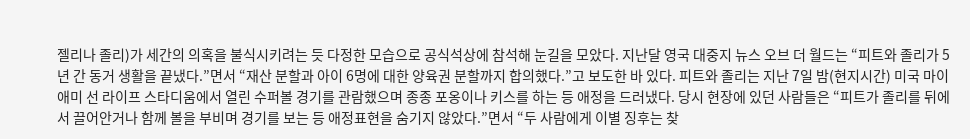젤리나 졸리)가 세간의 의혹을 불식시키려는 듯 다정한 모습으로 공식석상에 참석해 눈길을 모았다. 지난달 영국 대중지 뉴스 오브 더 월드는 “피트와 졸리가 5년 간 동거 생활을 끝냈다.”면서 “재산 분할과 아이 6명에 대한 양육권 분할까지 합의했다.”고 보도한 바 있다. 피트와 졸리는 지난 7일 밤(현지시간) 미국 마이애미 선 라이프 스타디움에서 열린 수퍼볼 경기를 관람했으며 종종 포옹이나 키스를 하는 등 애정을 드러냈다. 당시 현장에 있던 사람들은 “피트가 졸리를 뒤에서 끌어안거나 함께 볼을 부비며 경기를 보는 등 애정표현을 숨기지 않았다.”면서 “두 사람에게 이별 징후는 찾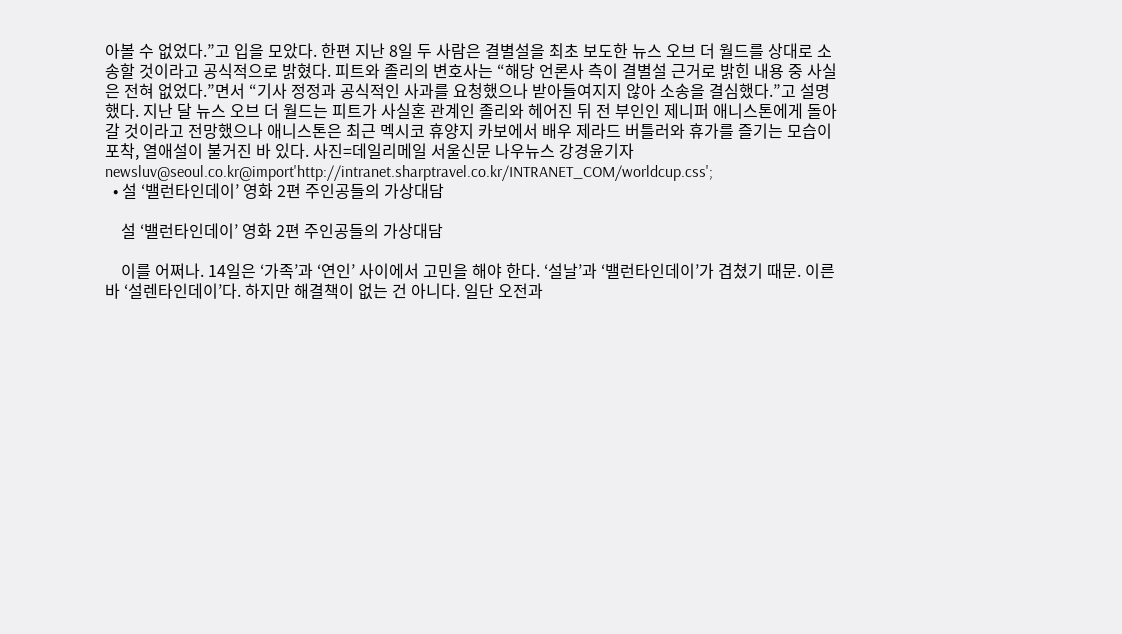아볼 수 없었다.”고 입을 모았다. 한편 지난 8일 두 사람은 결별설을 최초 보도한 뉴스 오브 더 월드를 상대로 소송할 것이라고 공식적으로 밝혔다. 피트와 졸리의 변호사는 “해당 언론사 측이 결별설 근거로 밝힌 내용 중 사실은 전혀 없었다.”면서 “기사 정정과 공식적인 사과를 요청했으나 받아들여지지 않아 소송을 결심했다.”고 설명했다. 지난 달 뉴스 오브 더 월드는 피트가 사실혼 관계인 졸리와 헤어진 뒤 전 부인인 제니퍼 애니스톤에게 돌아갈 것이라고 전망했으나 애니스톤은 최근 멕시코 휴양지 카보에서 배우 제라드 버틀러와 휴가를 즐기는 모습이 포착, 열애설이 불거진 바 있다. 사진=데일리메일 서울신문 나우뉴스 강경윤기자 newsluv@seoul.co.kr@import'http://intranet.sharptravel.co.kr/INTRANET_COM/worldcup.css';
  • 설 ‘밸런타인데이’ 영화 2편 주인공들의 가상대담

    설 ‘밸런타인데이’ 영화 2편 주인공들의 가상대담

    이를 어쩌나. 14일은 ‘가족’과 ‘연인’ 사이에서 고민을 해야 한다. ‘설날’과 ‘밸런타인데이’가 겹쳤기 때문. 이른바 ‘설렌타인데이’다. 하지만 해결책이 없는 건 아니다. 일단 오전과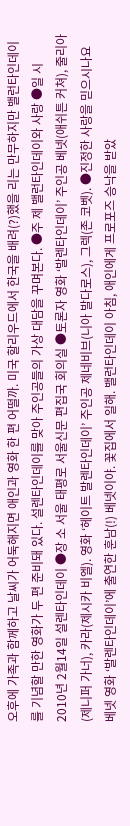오후에 가족과 함께하고 날씨가 어둑해지면 애인과 영화 한 편 어떨까. 미국 할리우드에서 한국을 배려(?)했을 리는 만무하지만 밸런타인데이를 기념할 만한 영화가 두 편 준비돼 있다. 설렌타인데이를 맞아 주인공들의 가상 대담을 꾸며본다. ●주 제 밸런타인데이와 사랑 ●일 시 2010년 2월14일 설렌타인데이 ●장 소 서울 태평로 서울신문 편집국 회의실 ●토론자 영화 ‘발렌타인데이’ 주인공 베넷(애쉬튼 커쳐), 줄리아(제니퍼 가너), 카라(제시카 비엘). 영화 ‘헤이트 발렌타인데이’ 주인공 제네비브(니아 발다로스), 그렉(존 코벳). ●진정한 사랑을 믿으시나요 베넷 영화 ‘발렌타인데이’에 출연한 훈남(!) 베넷이야. 꽃집에서 일해. 밸런타인데이 아침, 애인에게 프로포즈 승낙을 받았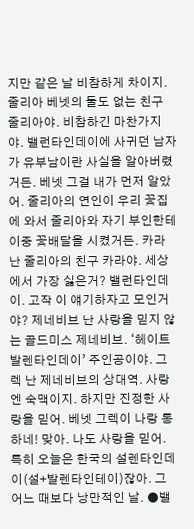지만 같은 날 비참하게 차이지. 줄리아 베넷의 둘도 없는 친구 줄리아야. 비참하긴 마찬가지야. 밸런타인데이에 사귀던 남자가 유부남이란 사실을 알아버렸거든. 베넷 그걸 내가 먼저 알았어. 줄리아의 연인이 우리 꽃집에 와서 줄리아와 자기 부인한테 이중 꽃배달을 시켰거든. 카라 난 줄리아의 친구 카라야. 세상에서 가장 싫은거? 밸런타인데이. 고작 이 얘기하자고 모인거야? 제네비브 난 사랑을 믿지 않는 골드미스 제네비브. ‘헤이트 발렌타인데이’ 주인공이야. 그렉 난 제네비브의 상대역. 사랑엔 숙맥이지. 하지만 진정한 사랑을 믿어. 베넷 그렉이 나랑 통하네! 맞아. 나도 사랑을 믿어. 특히 오늘은 한국의 설렌타인데이(설+발렌타인테이)잖아. 그 어느 때보다 낭만적인 날. ●밸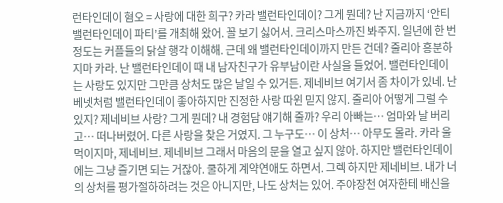런타인데이 혐오 = 사랑에 대한 희구? 카라 밸런타인데이? 그게 뭔데? 난 지금까지 ‘안티 밸런타인데이 파티’를 개최해 왔어. 꼴 보기 싫어서. 크리스마스까진 봐주지. 일년에 한 번 정도는 커플들의 닭살 행각 이해해. 근데 왜 밸런타인데이까지 만든 건데? 줄리아 흥분하지마 카라. 난 밸런타인데이 때 내 남자친구가 유부남이란 사실을 들었어. 밸런타인데이는 사랑도 있지만 그만큼 상처도 많은 날일 수 있거든. 제네비브 여기서 좀 차이가 있네. 난 베넷처럼 밸런타인데이 좋아하지만 진정한 사랑 따윈 믿지 않지. 줄리아 어떻게 그럴 수 있지? 제네비브 사랑? 그게 뭔데? 내 경험담 얘기해 줄까? 우리 아빠는… 엄마와 날 버리고… 떠나버렸어. 다른 사랑을 찾은 거였지. 그 누구도… 이 상처… 아무도 몰라. 카라 울먹이지마, 제네비브. 제네비브 그래서 마음의 문을 열고 싶지 않아. 하지만 밸런타인데이에는 그냥 즐기면 되는 거잖아. 쿨하게 계약연애도 하면서. 그렉 하지만 제네비브. 내가 너의 상처를 평가절하하려는 것은 아니지만, 나도 상처는 있어. 주야장천 여자한테 배신을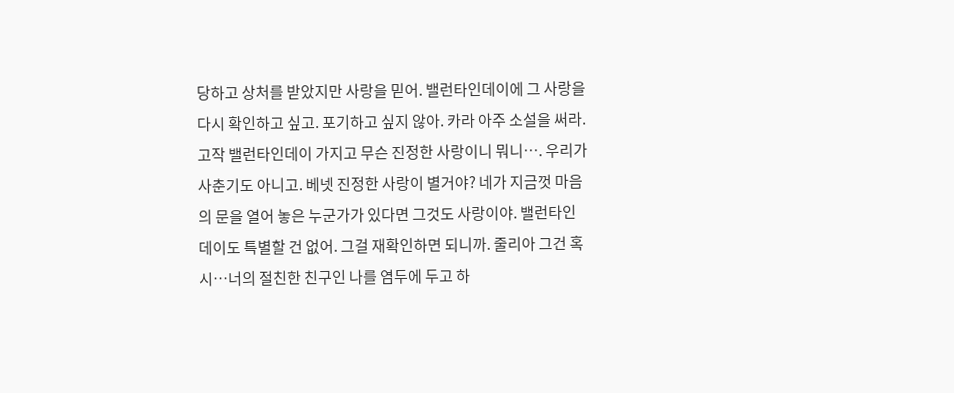당하고 상처를 받았지만 사랑을 믿어. 밸런타인데이에 그 사랑을 다시 확인하고 싶고. 포기하고 싶지 않아. 카라 아주 소설을 써라. 고작 밸런타인데이 가지고 무슨 진정한 사랑이니 뭐니…. 우리가 사춘기도 아니고. 베넷 진정한 사랑이 별거야? 네가 지금껏 마음의 문을 열어 놓은 누군가가 있다면 그것도 사랑이야. 밸런타인데이도 특별할 건 없어. 그걸 재확인하면 되니까. 줄리아 그건 혹시…너의 절친한 친구인 나를 염두에 두고 하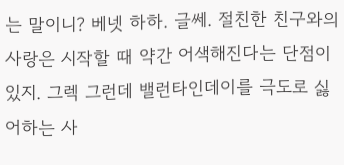는 말이니? 베넷 하하. 글쎄. 절친한 친구와의 사랑은 시작할 때 약간 어색해진다는 단점이 있지. 그렉 그런데 밸런타인데이를 극도로 싫어하는 사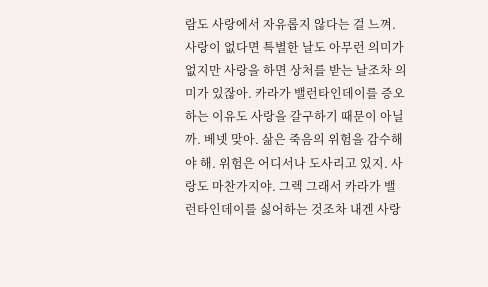람도 사랑에서 자유롭지 않다는 걸 느껴. 사랑이 없다면 특별한 날도 아무런 의미가 없지만 사랑을 하면 상처를 받는 날조차 의미가 있잖아. 카라가 밸런타인데이를 증오하는 이유도 사랑을 갈구하기 때문이 아닐까. 베넷 맞아. 삶은 죽음의 위험을 감수해야 해. 위험은 어디서나 도사리고 있지. 사랑도 마찬가지야. 그렉 그래서 카라가 밸런타인데이를 싫어하는 것조차 내겐 사랑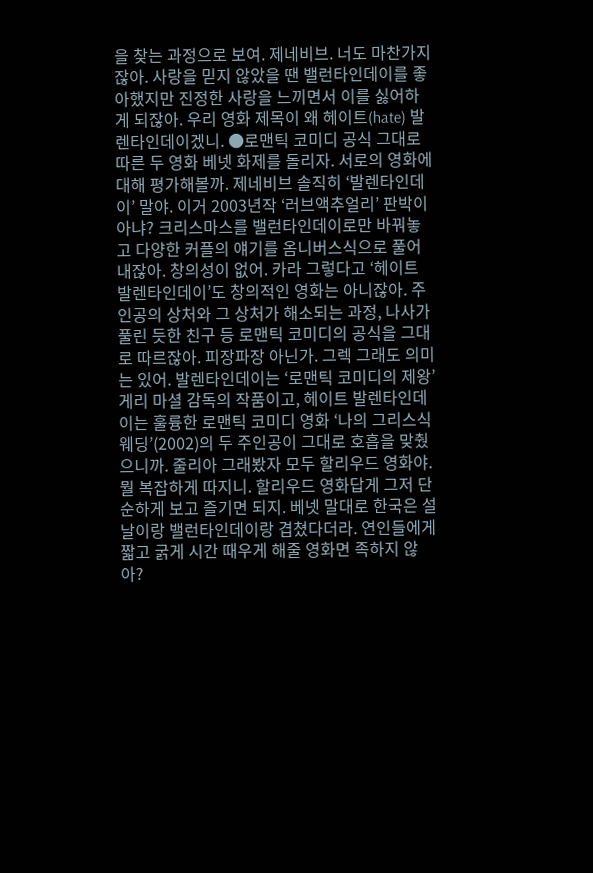을 찾는 과정으로 보여. 제네비브. 너도 마찬가지잖아. 사랑을 믿지 않았을 땐 밸런타인데이를 좋아했지만 진정한 사랑을 느끼면서 이를 싫어하게 되잖아. 우리 영화 제목이 왜 헤이트(hate) 발렌타인데이겠니. ●로맨틱 코미디 공식 그대로 따른 두 영화 베넷 화제를 돌리자. 서로의 영화에 대해 평가해볼까. 제네비브 솔직히 ‘발렌타인데이’ 말야. 이거 2003년작 ‘러브액추얼리’ 판박이 아냐? 크리스마스를 밸런타인데이로만 바꿔놓고 다양한 커플의 얘기를 옴니버스식으로 풀어내잖아. 창의성이 없어. 카라 그렇다고 ‘헤이트 발렌타인데이’도 창의적인 영화는 아니잖아. 주인공의 상처와 그 상처가 해소되는 과정, 나사가 풀린 듯한 친구 등 로맨틱 코미디의 공식을 그대로 따르잖아. 피장파장 아닌가. 그렉 그래도 의미는 있어. 발렌타인데이는 ‘로맨틱 코미디의 제왕’ 게리 마셜 감독의 작품이고, 헤이트 발렌타인데이는 훌륭한 로맨틱 코미디 영화 ‘나의 그리스식 웨딩’(2002)의 두 주인공이 그대로 호흡을 맞췄으니까. 줄리아 그래봤자 모두 할리우드 영화야. 뭘 복잡하게 따지니. 할리우드 영화답게 그저 단순하게 보고 즐기면 되지. 베넷 말대로 한국은 설날이랑 밸런타인데이랑 겹쳤다더라. 연인들에게 짧고 굵게 시간 때우게 해줄 영화면 족하지 않아?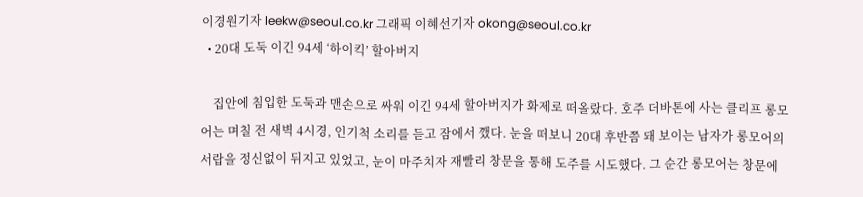이경원기자 leekw@seoul.co.kr 그래픽 이혜선기자 okong@seoul.co.kr
  • 20대 도둑 이긴 94세 ‘하이킥’ 할아버지

    집안에 침입한 도둑과 맨손으로 싸워 이긴 94세 할아버지가 화제로 떠올랐다. 호주 더바톤에 사는 클리프 롱모어는 며칠 전 새벽 4시경, 인기척 소리를 듣고 잠에서 깼다. 눈을 떠보니 20대 후반쯤 돼 보이는 남자가 롱모어의 서랍을 정신없이 뒤지고 있었고, 눈이 마주치자 재빨리 창문을 통해 도주를 시도했다. 그 순간 롱모어는 창문에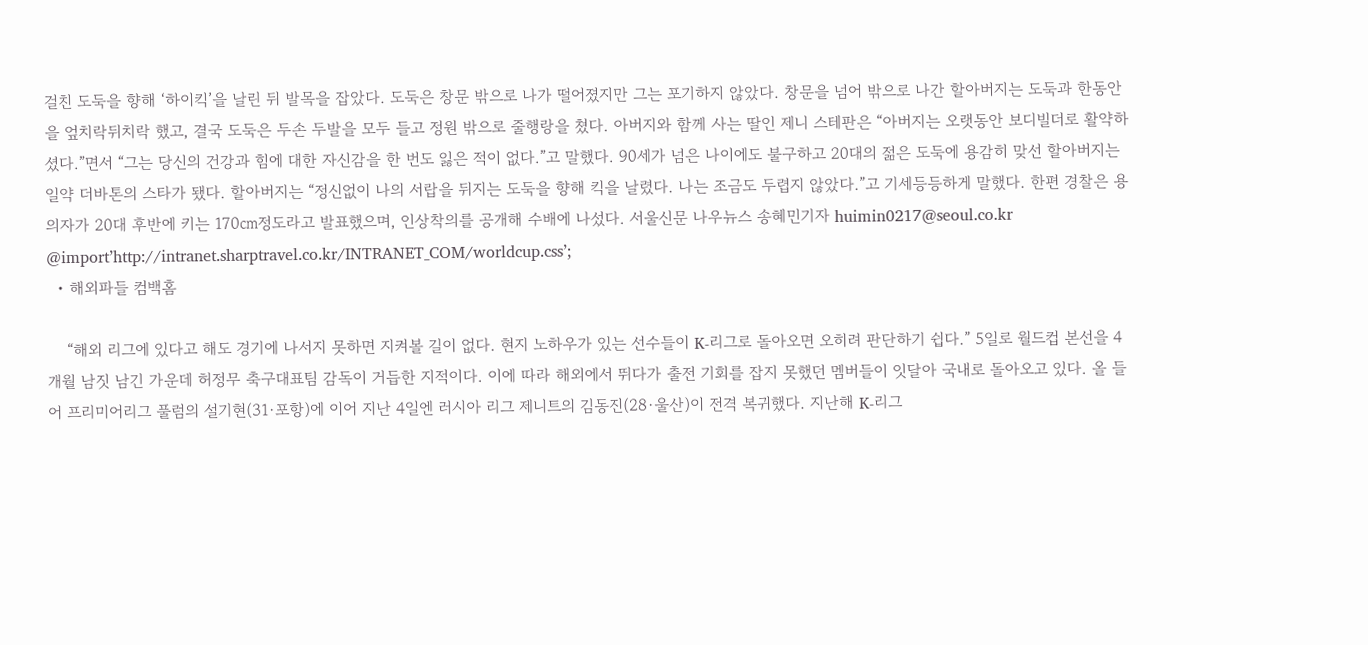걸친 도둑을 향해 ‘하이킥’을 날린 뒤 발목을 잡았다. 도둑은 창문 밖으로 나가 떨어졌지만 그는 포기하지 않았다. 창문을 넘어 밖으로 나간 할아버지는 도둑과 한동안을 엎치락뒤치락 했고, 결국 도둑은 두손 두발을 모두 들고 정원 밖으로 줄행랑을 쳤다. 아버지와 함께 사는 딸인 제니 스테판은 “아버지는 오랫동안 보디빌더로 활약하셨다.”면서 “그는 당신의 건강과 힘에 대한 자신감을 한 번도 잃은 적이 없다.”고 말했다. 90세가 넘은 나이에도 불구하고 20대의 젊은 도둑에 용감히 맞선 할아버지는 일약 더바톤의 스타가 됐다. 할아버지는 “정신없이 나의 서랍을 뒤지는 도둑을 향해 킥을 날렸다. 나는 조금도 두렵지 않았다.”고 기세등등하게 말했다. 한편 경찰은 용의자가 20대 후반에 키는 170㎝정도라고 발표했으며, 인상착의를 공개해 수배에 나섰다. 서울신문 나우뉴스 송혜민기자 huimin0217@seoul.co.kr @import’http://intranet.sharptravel.co.kr/INTRANET_COM/worldcup.css’;
  • 해외파들 컴백홈

    “해외 리그에 있다고 해도 경기에 나서지 못하면 지켜볼 길이 없다. 현지 노하우가 있는 선수들이 K-리그로 돌아오면 오히려 판단하기 쉽다.” 5일로 월드컵 본선을 4개월 남짓 남긴 가운데 허정무 축구대표팀 감독이 거듭한 지적이다. 이에 따라 해외에서 뛰다가 출전 기회를 잡지 못했던 멤버들이 잇달아 국내로 돌아오고 있다. 올 들어 프리미어리그 풀럼의 설기현(31·포항)에 이어 지난 4일엔 러시아 리그 제니트의 김동진(28·울산)이 전격 복귀했다. 지난해 K-리그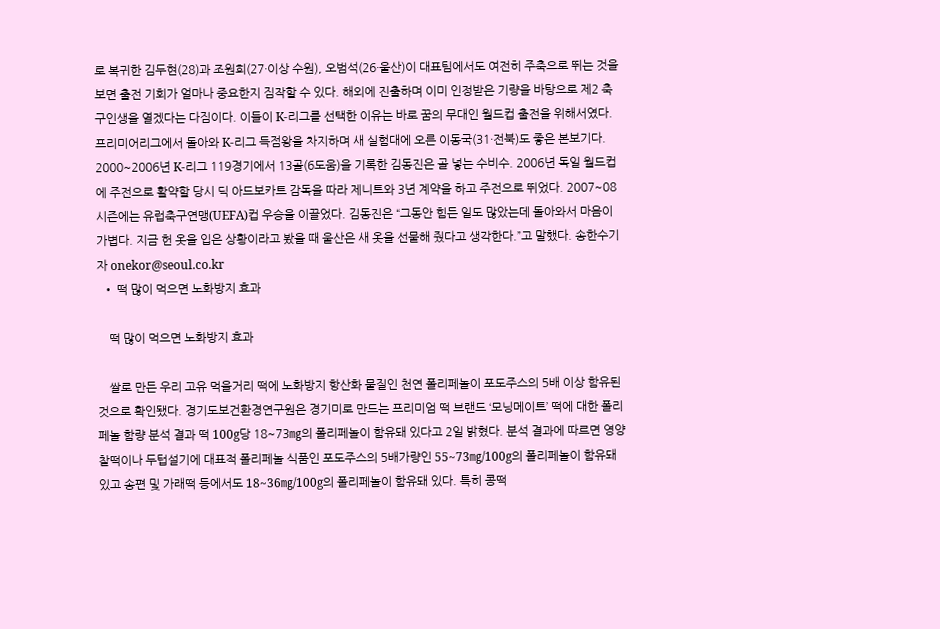로 복귀한 김두현(28)과 조원희(27·이상 수원), 오범석(26·울산)이 대표팀에서도 여전히 주축으로 뛰는 것을 보면 출전 기회가 얼마나 중요한지 짐작할 수 있다. 해외에 진출하며 이미 인정받은 기량을 바탕으로 제2 축구인생을 열겠다는 다짐이다. 이들이 K-리그를 선택한 이유는 바로 꿈의 무대인 월드컵 출전을 위해서였다. 프리미어리그에서 돌아와 K-리그 득점왕을 차지하며 새 실험대에 오른 이동국(31·전북)도 좋은 본보기다. 2000~2006년 K-리그 119경기에서 13골(6도움)을 기록한 김동진은 골 넣는 수비수. 2006년 독일 월드컵에 주전으로 활약할 당시 딕 아드보카트 감독을 따라 제니트와 3년 계약을 하고 주전으로 뛰었다. 2007~08시즌에는 유럽축구연맹(UEFA)컵 우승을 이끌었다. 김동진은 “그동안 힘든 일도 많았는데 돌아와서 마음이 가볍다. 지금 헌 옷을 입은 상황이라고 봤을 때 울산은 새 옷을 선물해 줬다고 생각한다.”고 말했다. 송한수기자 onekor@seoul.co.kr
  • 떡 많이 먹으면 노화방지 효과

    떡 많이 먹으면 노화방지 효과

    쌀로 만든 우리 고유 먹을거리 떡에 노화방지 항산화 물질인 천연 폴리페놀이 포도주스의 5배 이상 함유된 것으로 확인됐다. 경기도보건환경연구원은 경기미로 만드는 프리미엄 떡 브랜드 ‘모닝메이트’ 떡에 대한 폴리페놀 함량 분석 결과 떡 100g당 18~73㎎의 폴리페놀이 함유돼 있다고 2일 밝혔다. 분석 결과에 따르면 영양찰떡이나 두텁설기에 대표적 폴리페놀 식품인 포도주스의 5배가량인 55~73㎎/100g의 폴리페놀이 함유돼 있고 송편 및 가래떡 등에서도 18~36㎎/100g의 폴리페놀이 함유돼 있다. 특히 콩떡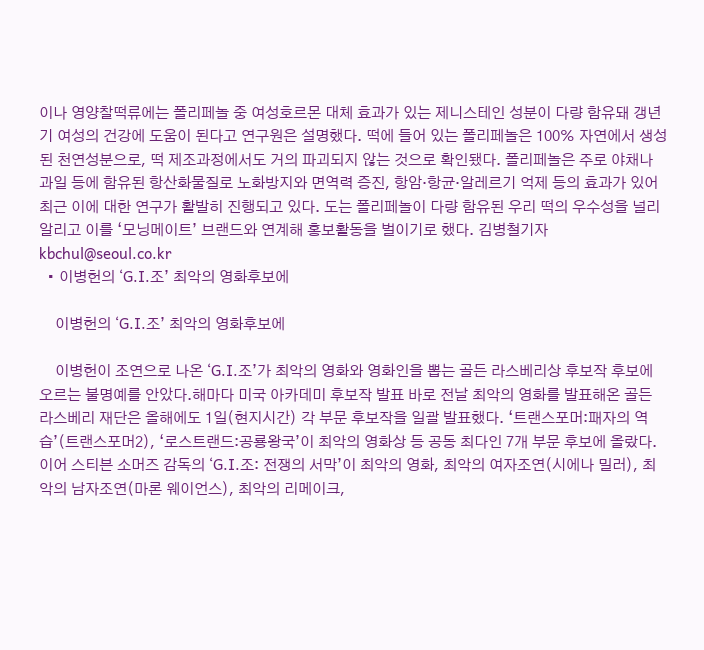이나 영양찰떡류에는 폴리페놀 중 여성호르몬 대체 효과가 있는 제니스테인 성분이 다량 함유돼 갱년기 여성의 건강에 도움이 된다고 연구원은 설명했다. 떡에 들어 있는 폴리페놀은 100% 자연에서 생성된 천연성분으로, 떡 제조과정에서도 거의 파괴되지 않는 것으로 확인됐다. 폴리페놀은 주로 야채나 과일 등에 함유된 항산화물질로 노화방지와 면역력 증진, 항암·항균·알레르기 억제 등의 효과가 있어 최근 이에 대한 연구가 활발히 진행되고 있다. 도는 폴리페놀이 다량 함유된 우리 떡의 우수성을 널리 알리고 이를 ‘모닝메이트’ 브랜드와 연계해 홍보활동을 벌이기로 했다. 김병철기자 kbchul@seoul.co.kr
  • 이병헌의 ‘G.I.조’ 최악의 영화후보에

    이병헌의 ‘G.I.조’ 최악의 영화후보에

    이병헌이 조연으로 나온 ‘G.I.조’가 최악의 영화와 영화인을 뽑는 골든 라스베리상 후보작 후보에 오르는 불명예를 안았다.해마다 미국 아카데미 후보작 발표 바로 전날 최악의 영화를 발표해온 골든 라스베리 재단은 올해에도 1일(현지시간) 각 부문 후보작을 일괄 발표했다. ‘트랜스포머:패자의 역습’(트랜스포머2), ‘로스트랜드:공룡왕국’이 최악의 영화상 등 공동 최다인 7개 부문 후보에 올랐다.이어 스티븐 소머즈 감독의 ‘G.I.조: 전쟁의 서막’이 최악의 영화, 최악의 여자조연(시에나 밀러), 최악의 남자조연(마론 웨이언스), 최악의 리메이크,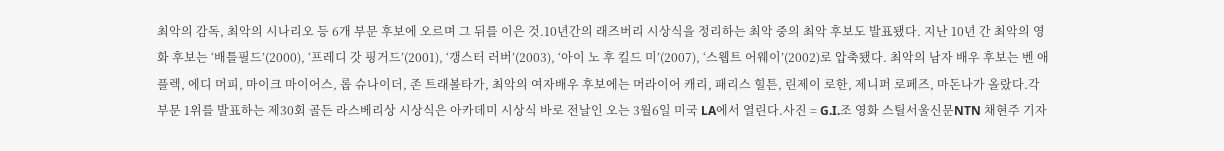최악의 감독, 최악의 시나리오 등 6개 부문 후보에 오르며 그 뒤를 이은 것.10년간의 래즈버리 시상식을 정리하는 최악 중의 최악 후보도 발표됐다. 지난 10년 간 최악의 영화 후보는 ‘배틀필드’(2000), ‘프레디 갓 핑거드’(2001), ‘갱스터 러버’(2003), ‘아이 노 후 킬드 미’(2007), ‘스웹트 어웨이’(2002)로 압축됐다. 최악의 남자 배우 후보는 벤 애플렉, 에디 머피, 마이크 마이어스, 롭 슈나이더, 존 트래볼타가, 최악의 여자배우 후보에는 머라이어 캐리, 패리스 힐튼, 린제이 로한, 제니퍼 로페즈, 마돈나가 올랐다.각 부문 1위를 발표하는 제30회 골든 라스베리상 시상식은 아카데미 시상식 바로 전날인 오는 3월6일 미국 LA에서 열린다.사진 = G.I.조 영화 스틸서울신문NTN 채현주 기자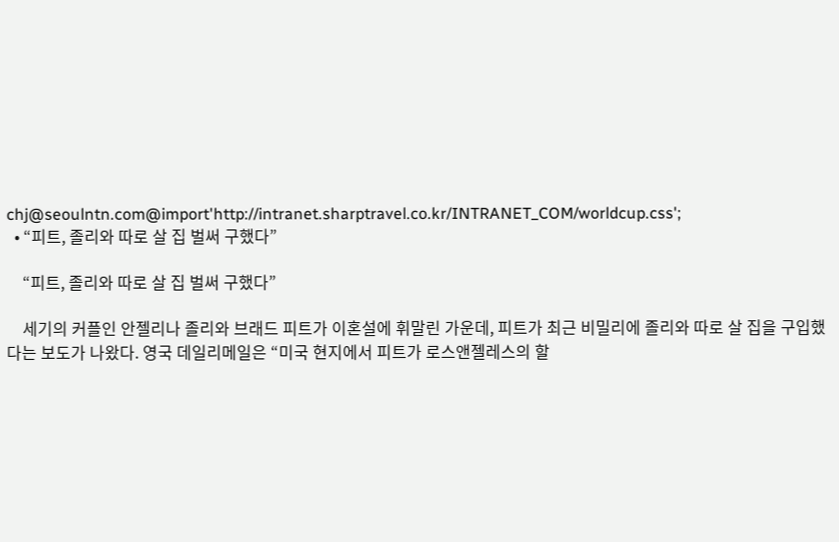chj@seoulntn.com@import'http://intranet.sharptravel.co.kr/INTRANET_COM/worldcup.css';
  • “피트, 졸리와 따로 살 집 벌써 구했다”

    “피트, 졸리와 따로 살 집 벌써 구했다”

    세기의 커플인 안젤리나 졸리와 브래드 피트가 이혼설에 휘말린 가운데, 피트가 최근 비밀리에 졸리와 따로 살 집을 구입했다는 보도가 나왔다. 영국 데일리메일은 “미국 현지에서 피트가 로스앤젤레스의 할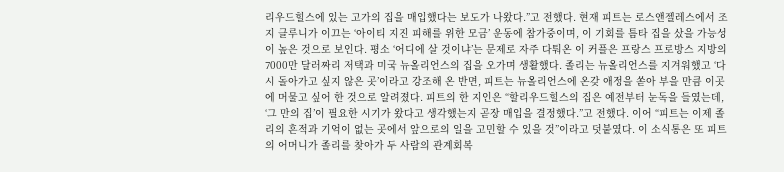리우드힐스에 있는 고가의 집을 매입했다는 보도가 나왔다.”고 전했다. 현재 피트는 로스앤젤레스에서 조지 클루니가 이끄는 ‘아이티 지진 피해를 위한 모금’ 운동에 참가중이며, 이 기회를 틈타 집을 샀을 가능성이 높은 것으로 보인다. 평소 ‘어디에 살 것이냐’는 문제로 자주 다퉈온 이 커플은 프랑스 프로방스 지방의 7000만 달러짜리 저택과 미국 뉴올리언스의 집을 오가며 생활했다. 졸리는 뉴올리언스를 지겨워했고 ‘다시 돌아가고 싶지 않은 곳’이라고 강조해 온 반면, 피트는 뉴올리언스에 온갖 애정을 쏟아 부을 만큼 이곳에 머물고 싶어 한 것으로 알려졌다. 피트의 한 지인은 “할리우드힐스의 집은 예전부터 눈독을 들였는데, ‘그 만의 집’이 필요한 시기가 왔다고 생각했는지 곧장 매입을 결정했다.”고 전했다. 이어 “피트는 이제 졸리의 흔적과 기억이 없는 곳에서 앞으로의 일을 고민할 수 있을 것”이라고 덧붙였다. 이 소식통은 또 피트의 어머니가 졸리를 찾아가 두 사람의 관계회복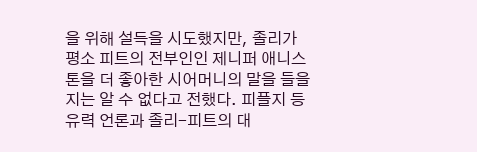을 위해 설득을 시도했지만, 졸리가 평소 피트의 전부인인 제니퍼 애니스톤을 더 좋아한 시어머니의 말을 들을지는 알 수 없다고 전했다. 피플지 등 유력 언론과 졸리-피트의 대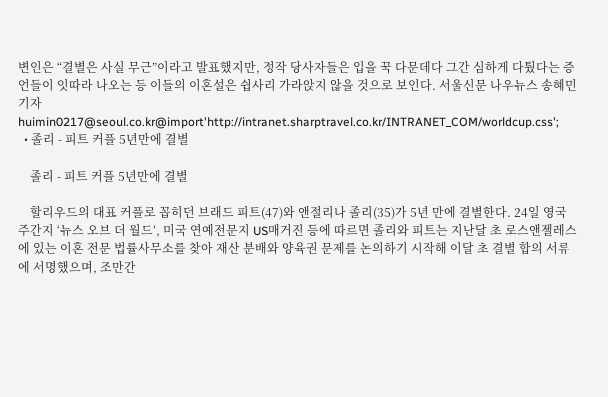변인은 “결별은 사실 무근”이라고 발표했지만, 정작 당사자들은 입을 꾹 다문데다 그간 심하게 다퉜다는 증언들이 잇따라 나오는 등 이들의 이혼설은 쉽사리 가라앉지 않을 것으로 보인다. 서울신문 나우뉴스 송혜민기자 huimin0217@seoul.co.kr@import'http://intranet.sharptravel.co.kr/INTRANET_COM/worldcup.css';
  • 졸리 - 피트 커플 5년만에 결별

    졸리 - 피트 커플 5년만에 결별

    할리우드의 대표 커플로 꼽히던 브래드 피트(47)와 앤절리나 졸리(35)가 5년 만에 결별한다. 24일 영국 주간지 ‘뉴스 오브 더 월드’, 미국 연예전문지 US매거진 등에 따르면 졸리와 피트는 지난달 초 로스앤젤레스에 있는 이혼 전문 법률사무소를 찾아 재산 분배와 양육권 문제를 논의하기 시작해 이달 초 결별 합의 서류에 서명했으며, 조만간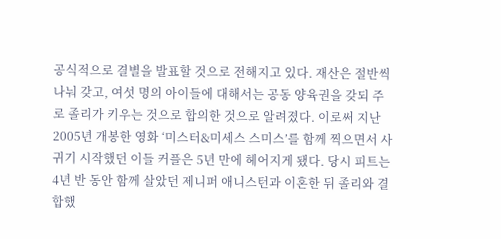공식적으로 결별을 발표할 것으로 전해지고 있다. 재산은 절반씩 나눠 갖고, 여섯 명의 아이들에 대해서는 공동 양육권을 갖되 주로 졸리가 키우는 것으로 합의한 것으로 알려졌다. 이로써 지난 2005년 개봉한 영화 ‘미스터&미세스 스미스’를 함께 찍으면서 사귀기 시작했던 이들 커플은 5년 만에 헤어지게 됐다. 당시 피트는 4년 반 동안 함께 살았던 제니퍼 애니스턴과 이혼한 뒤 졸리와 결합했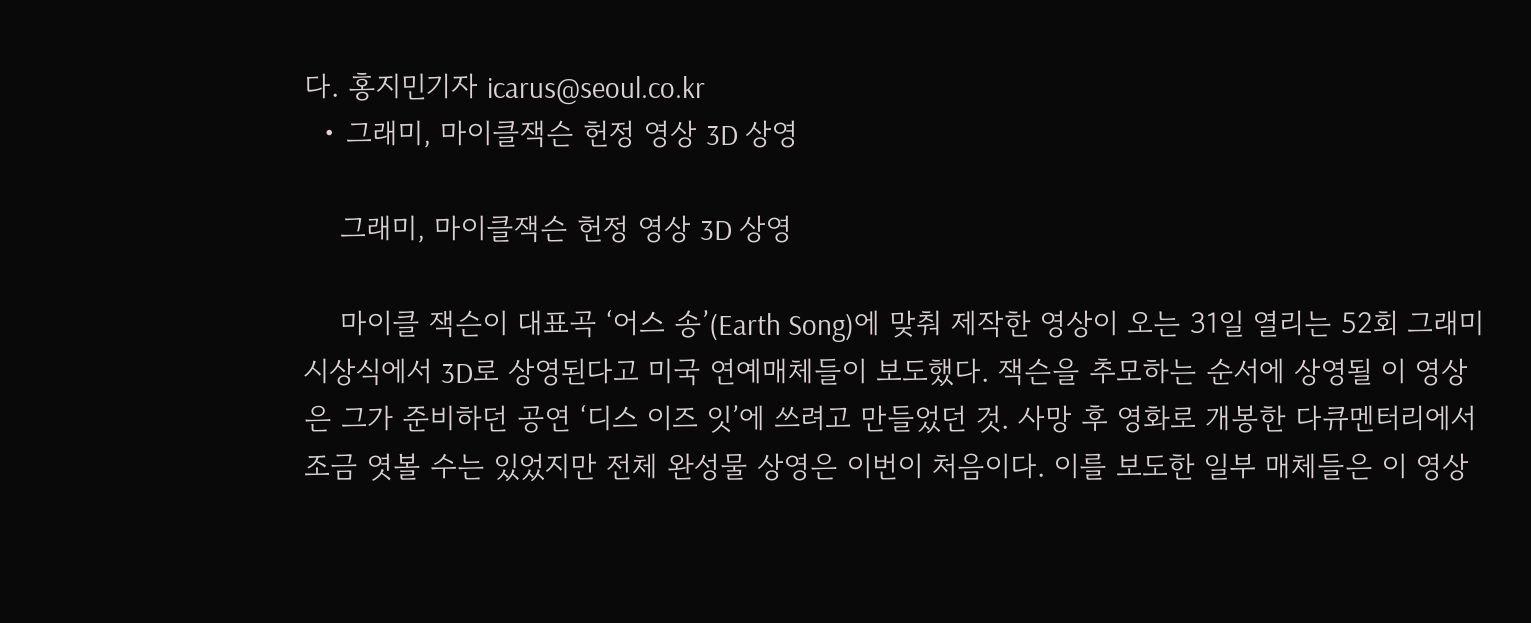다. 홍지민기자 icarus@seoul.co.kr
  • 그래미, 마이클잭슨 헌정 영상 3D 상영

    그래미, 마이클잭슨 헌정 영상 3D 상영

    마이클 잭슨이 대표곡 ‘어스 송’(Earth Song)에 맞춰 제작한 영상이 오는 31일 열리는 52회 그래미시상식에서 3D로 상영된다고 미국 연예매체들이 보도했다. 잭슨을 추모하는 순서에 상영될 이 영상은 그가 준비하던 공연 ‘디스 이즈 잇’에 쓰려고 만들었던 것. 사망 후 영화로 개봉한 다큐멘터리에서 조금 엿볼 수는 있었지만 전체 완성물 상영은 이번이 처음이다. 이를 보도한 일부 매체들은 이 영상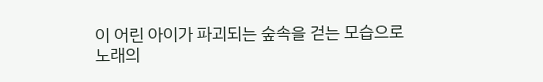이 어린 아이가 파괴되는 숲속을 걷는 모습으로 노래의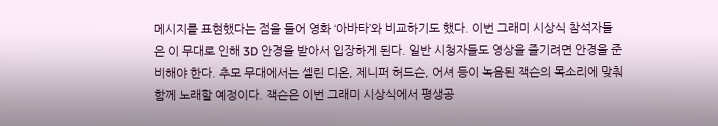메시지를 표현했다는 점을 들어 영화 ‘아바타’와 비교하기도 했다. 이번 그래미 시상식 참석자들은 이 무대로 인해 3D 안경을 받아서 입장하게 된다. 일반 시청자들도 영상을 즐기려면 안경을 준비해야 한다. 추모 무대에서는 셀린 디온, 제니퍼 허드슨, 어셔 등이 녹음된 잭슨의 목소리에 맞춰 함께 노래할 예정이다. 잭슨은 이번 그래미 시상식에서 평생공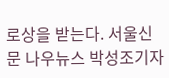로상을 받는다. 서울신문 나우뉴스 박성조기자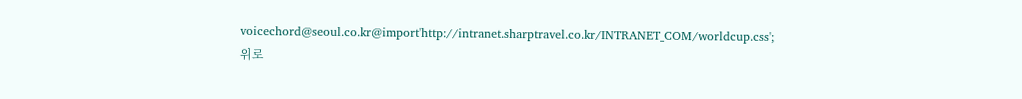voicechord@seoul.co.kr@import'http://intranet.sharptravel.co.kr/INTRANET_COM/worldcup.css';
위로